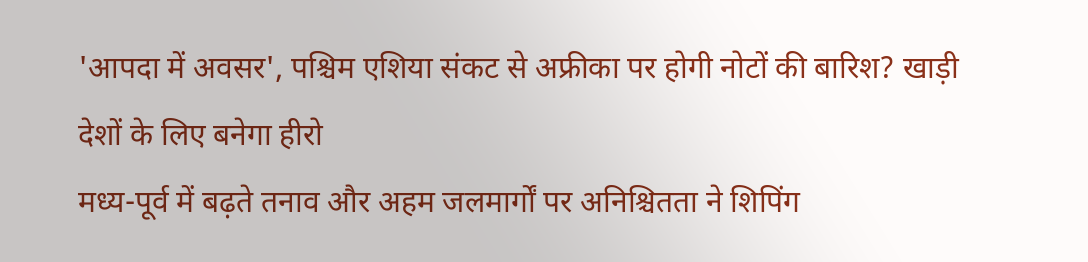'आपदा में अवसर', पश्चिम एशिया संकट से अफ्रीका पर होगी नोटों की बारिश? खाड़ी देशों के लिए बनेगा हीरो
मध्य-पूर्व में बढ़ते तनाव और अहम जलमार्गों पर अनिश्चितता ने शिपिंग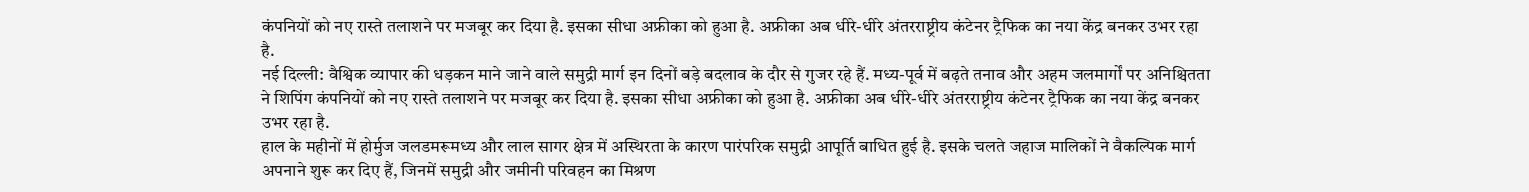कंपनियों को नए रास्ते तलाशने पर मजबूर कर दिया है. इसका सीधा अफ्रीका को हुआ है. अफ्रीका अब धीरे-धीरे अंतरराष्ट्रीय कंटेनर ट्रैफिक का नया केंद्र बनकर उभर रहा है.
नई दिल्ली: वैश्विक व्यापार की धड़कन माने जाने वाले समुद्री मार्ग इन दिनों बड़े बदलाव के दौर से गुजर रहे हैं. मध्य-पूर्व में बढ़ते तनाव और अहम जलमार्गों पर अनिश्चितता ने शिपिंग कंपनियों को नए रास्ते तलाशने पर मजबूर कर दिया है. इसका सीधा अफ्रीका को हुआ है. अफ्रीका अब धीरे-धीरे अंतरराष्ट्रीय कंटेनर ट्रैफिक का नया केंद्र बनकर उभर रहा है.
हाल के महीनों में होर्मुज जलडमरूमध्य और लाल सागर क्षेत्र में अस्थिरता के कारण पारंपरिक समुद्री आपूर्ति बाधित हुई है. इसके चलते जहाज मालिकों ने वैकल्पिक मार्ग अपनाने शुरू कर दिए हैं, जिनमें समुद्री और जमीनी परिवहन का मिश्रण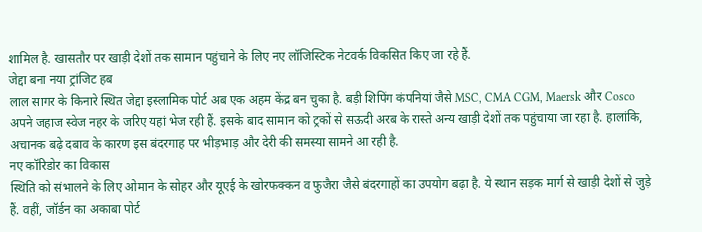शामिल है. खासतौर पर खाड़ी देशों तक सामान पहुंचाने के लिए नए लॉजिस्टिक नेटवर्क विकसित किए जा रहे हैं.
जेद्दा बना नया ट्रांजिट हब
लाल सागर के किनारे स्थित जेद्दा इस्लामिक पोर्ट अब एक अहम केंद्र बन चुका है. बड़ी शिपिंग कंपनियां जैसे MSC, CMA CGM, Maersk और Cosco अपने जहाज स्वेज नहर के जरिए यहां भेज रही हैं. इसके बाद सामान को ट्रकों से सऊदी अरब के रास्ते अन्य खाड़ी देशों तक पहुंचाया जा रहा है. हालांकि, अचानक बढ़े दबाव के कारण इस बंदरगाह पर भीड़भाड़ और देरी की समस्या सामने आ रही है.
नए कॉरिडोर का विकास
स्थिति को संभालने के लिए ओमान के सोहर और यूएई के खोरफक्कन व फुजैरा जैसे बंदरगाहों का उपयोग बढ़ा है. ये स्थान सड़क मार्ग से खाड़ी देशों से जुड़े हैं. वहीं, जॉर्डन का अकाबा पोर्ट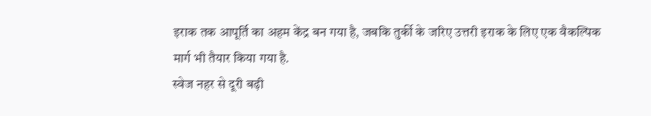इराक तक आपूर्ति का अहम केंद्र बन गया है, जबकि तुर्की के जरिए उत्तरी इराक के लिए एक वैकल्पिक मार्ग भी तैयार किया गया है.
स्वेज नहर से दूरी बढ़ी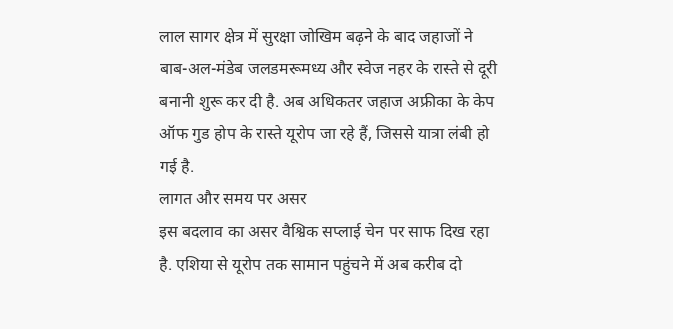लाल सागर क्षेत्र में सुरक्षा जोखिम बढ़ने के बाद जहाजों ने बाब-अल-मंडेब जलडमरूमध्य और स्वेज नहर के रास्ते से दूरी बनानी शुरू कर दी है. अब अधिकतर जहाज अफ्रीका के केप ऑफ गुड होप के रास्ते यूरोप जा रहे हैं, जिससे यात्रा लंबी हो गई है.
लागत और समय पर असर
इस बदलाव का असर वैश्विक सप्लाई चेन पर साफ दिख रहा है. एशिया से यूरोप तक सामान पहुंचने में अब करीब दो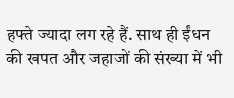हफ्ते ज्यादा लग रहे हैं. साथ ही ईंधन की खपत और जहाजों की संख्या में भी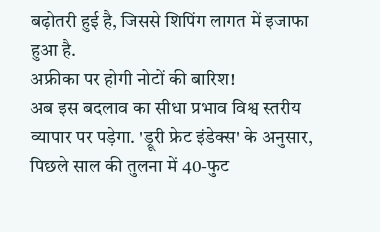बढ़ोतरी हुई है, जिससे शिपिंग लागत में इजाफा हुआ है.
अफ्रीका पर होगी नोटों की बारिश!
अब इस बदलाव का सीधा प्रभाव विश्व स्तरीय व्यापार पर पड़ेगा. 'ड्रूरी फ्रेट इंडेक्स' के अनुसार, पिछले साल की तुलना में 40-फुट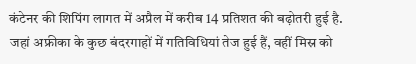कंटेनर की शिपिंग लागत में अप्रैल में करीब 14 प्रतिशत की बढ़ोतरी हुई है. जहां अफ्रीका के कुछ बंदरगाहों में गतिविधियां तेज हुई हैं, वहीं मिस्र को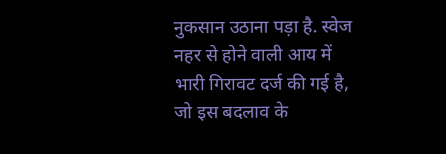नुकसान उठाना पड़ा है. स्वेज नहर से होने वाली आय में भारी गिरावट दर्ज की गई है, जो इस बदलाव के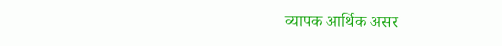व्यापक आर्थिक असर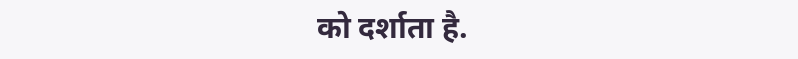को दर्शाता है.